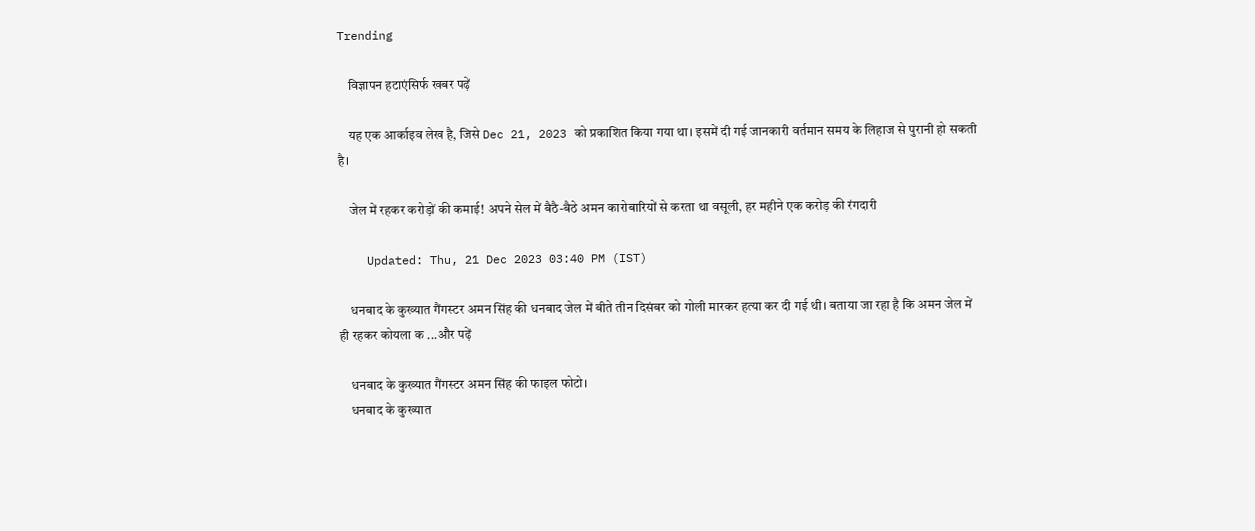Trending

    विज्ञापन हटाएंसिर्फ खबर पढ़ें

    यह एक आर्काइव लेख है, जिसे Dec 21, 2023 को प्रकाशित किया गया था। इसमें दी गई जानकारी वर्तमान समय के लिहाज से पुरानी हो सकती है।

    जेल में रहकर करोड़ों की कमाई! अपने सेल में बैठै-बैठे अमन कारोबारियों से करता था वसूली, हर महीने एक करोड़ की रंगदारी

    Updated: Thu, 21 Dec 2023 03:40 PM (IST)

    धनबाद के कुख्‍यात गैंगस्‍टर अमन सिंह की धनबाद जेल में बीते तीन दिसंबर को गोली मारकर हत्‍या कर दी गई थी। बताया जा रहा है कि अमन जेल में ही रहकर कोयला क ...और पढ़ें

    धनबाद के कुख्‍यात गैंगस्‍टर अमन सिंह की फाइल फोटो।
    धनबाद के कुख्‍यात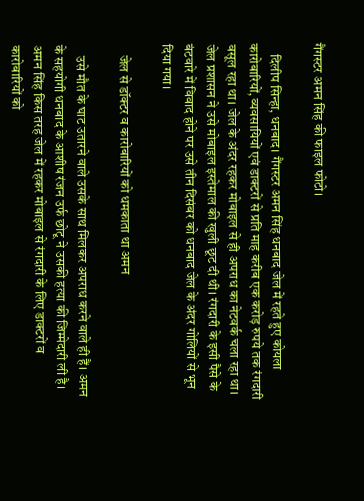गैंगस्‍टर अमन सिंह की फाइल फोटो।

    दिलीप सिन्हा, धनबाद। गैंगस्टर अमन सिंह धनबाद जेल में रहते हुए कोयला कारोबारियों, व्यवसायियों एवं डाक्टरों से प्रति माह करीब एक करोड़ रुपये तक रंगदारी वसूल रहा था। जेल के अंदर रहकर मोबाइल से ही अपराध का नेटवर्क चला रहा था। जेल प्रशासन ने उसे मोबाइल इस्तेमाल की खुली छूट दी थी। रंगदारी के इसी पैसे के बंटवारे में विवाद होने पर उसे तीन दिसंबर को धनबाद जेल के अंदर गोलियों से भून दिया गया।

    जेल से डॉक्‍टर व कारोबारियों को धमकाता था अमन

    उसे मौत के घाट उतारने वाले उसके साथ मिलकर अपराध करने वाले ही हैं। अमन के सहयोगी धनबाद के आशीष रंजन उर्फ छोटू ने उसकी हत्या की जिम्मेदारी ली है। अमन सिंह किस तरह जेल में रहकर मोबाइल से रंगदारी के लिए डाक्टरों व कारोबारियों को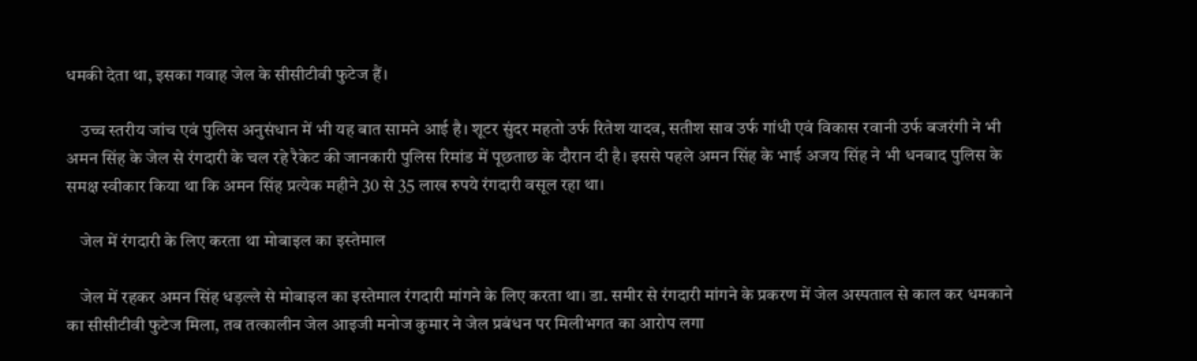धमकी देता था, इसका गवाह जेल के सीसीटीवी फुटेज हैं।

    उच्च स्तरीय जांच एवं पुलिस अनुसंधान में भी यह बात सामने आई है। शूटर सुंदर महतो उर्फ रितेश यादव, सतीश साव उर्फ गांधी एवं विकास रवानी उर्फ बजरंगी ने भी अमन सिंह के जेल से रंगदारी के चल रहे रैकेट की जानकारी पुलिस रिमांड में पूछताछ के दौरान दी है। इससे पहले अमन सिंह के भाई अजय सिंह ने भी धनबाद पुलिस के समक्ष स्वीकार किया था कि अमन सिंह प्रत्येक महीने 30 से 35 लाख रुपये रंगदारी वसूल रहा था।

    जेल में रंगदारी के लिए करता था मोबाइल का इस्‍तेमाल

    जेल में रहकर अमन सिंह धड़ल्ले से मोबाइल का इस्तेमाल रंगदारी मांगने के लिए करता था। डा. समीर से रंगदारी मांगने के प्रकरण में जेल अस्पताल से काल कर धमकाने का सीसीटीवी फुटेज मिला, तब तत्कालीन जेल आइजी मनोज कुमार ने जेल प्रबंधन पर मिलीभगत का आरोप लगा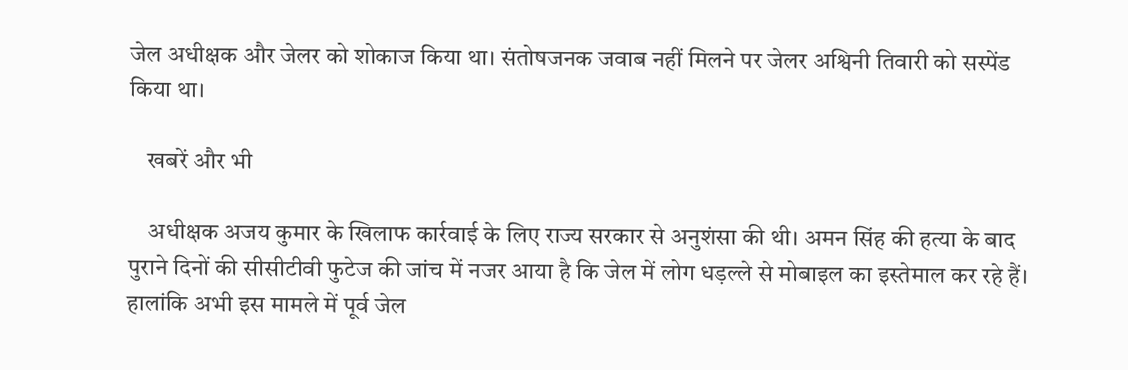जेल अधीक्षक और जेलर को शोकाज किया था। संतोषजनक जवाब नहीं मिलने पर जेलर अश्विनी तिवारी को सस्पेंड किया था।

    खबरें और भी

    अधीक्षक अजय कुमार के खिलाफ कार्रवाई के लिए राज्य सरकार से अनुशंसा की थी। अमन सिंह की हत्या के बाद पुराने दिनों की सीसीटीवी फुटेज की जांच में नजर आया है कि जेल में लोग धड़ल्ले से मोबाइल का इस्तेमाल कर रहे हैं। हालांकि अभी इस मामले में पूर्व जेल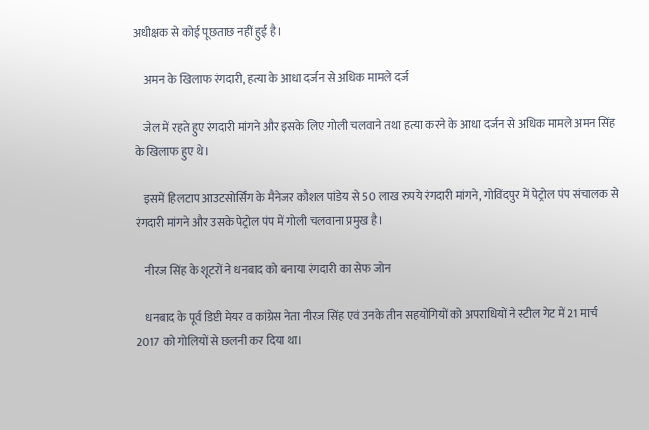अधीक्षक से कोई पूछताछ नहीं हुई है।

    अमन के खिलाफ रंगदारी, हत्या के आधा दर्जन से अधिक मामले दर्ज

    जेल में रहते हुए रंगदारी मांगने और इसके लिए गोली चलवाने तथा हत्या करने के आधा दर्जन से अधिक मामले अमन सिंह के खिलाफ हुए थे।

    इसमें हिलटाप आउटसोर्सिंग के मैनेजर कौशल पांडेय से 50 लाख रुपये रंगदारी मांगने, गोविंदपुर में पेट्रोल पंप संचालक से रंगदारी मांगने और उसके पेट्रोल पंप में गोली चलवाना प्रमुख है।

    नीरज सिंह के शूटरों ने धनबाद को बनाया रंगदारी का सेफ जोन

    धनबाद के पूर्व डिप्टी मेयर व कांग्रेस नेता नीरज सिंह एवं उनके तीन सहयोगियों को अपराधियों ने स्टील गेट में 21 मार्च 2017 को गोलियों से छलनी कर दिया था।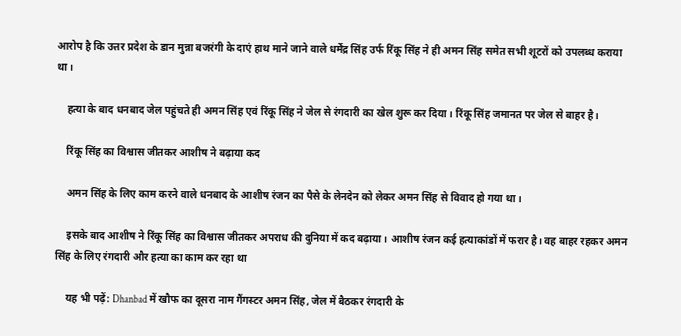आरोप है कि उत्तर प्रदेश के डान मुन्ना बजरंगी के दाएं हाथ माने जाने वाले धर्मेंद्र सिंह उर्फ रिंकू सिंह ने ही अमन सिंह समेत सभी शूटरों को उपलब्ध कराया था।

    हत्या के बाद धनबाद जेल पहुंचते ही अमन सिंह एवं रिंकू सिंह ने जेल से रंगदारी का खेल शुरू कर दिया। रिंकू सिंह जमानत पर जेल से बाहर है।

    रिंकू सिंह का विश्वास जीतकर आशीष ने बढ़ाया कद

    अमन सिंह के लिए काम करने वाले धनबाद के आशीष रंजन का पैसे के लेनदेन को लेकर अमन सिंह से विवाद हो गया था।

    इसके बाद आशीष ने रिंकू सिंह का विश्वास जीतकर अपराध की दुनिया में कद बढ़ाया। आशीष रंजन कई हत्याकांडों में फरार है। वह बाहर रहकर अमन सिंह के लिए रंगदारी और हत्या का काम कर रहा था

    यह भी पढ़ें: Dhanbad में खौफ का दूसरा नाम गैंगस्‍टर अमन सिंह, जेल में बैठकर रंगदारी के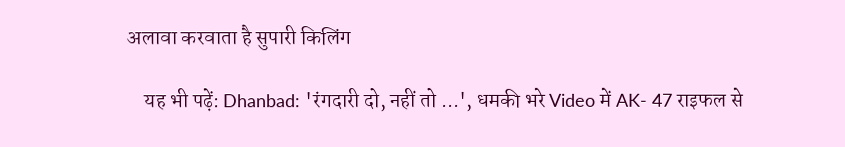अलावा करवाता है सुपारी किलिंग

    यह भी पढ़ें: Dhanbad: 'रंगदारी दो, नहीं तो ...', धमकी भरे Video में AK- 47 राइफल से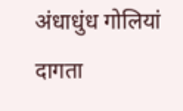अंधाधुंध गोलियां दागता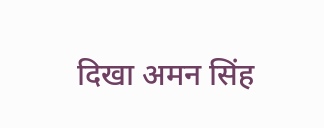दिखा अमन सिंह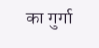का गुर्गा